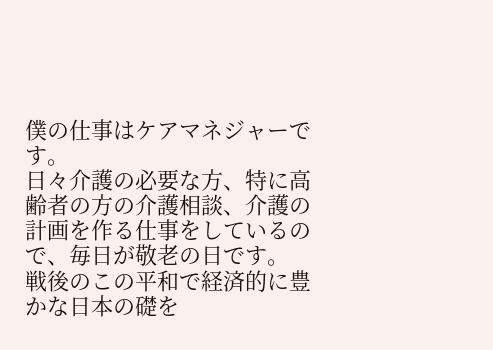僕の仕事はケアマネジャーです。
日々介護の必要な方、特に高齢者の方の介護相談、介護の計画を作る仕事をしているので、毎日が敬老の日です。
戦後のこの平和で経済的に豊かな日本の礎を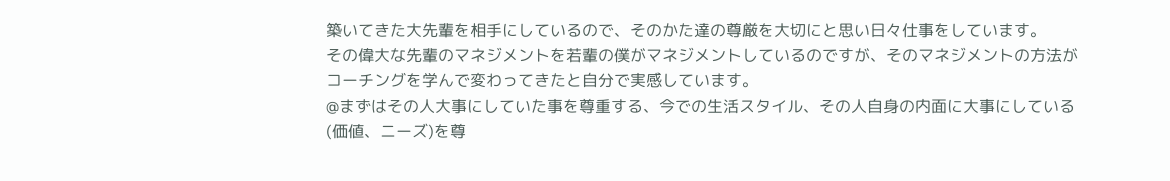築いてきた大先輩を相手にしているので、そのかた達の尊厳を大切にと思い日々仕事をしています。
その偉大な先輩のマネジメントを若輩の僕がマネジメントしているのですが、そのマネジメントの方法がコーチングを学んで変わってきたと自分で実感しています。
@まずはその人大事にしていた事を尊重する、今での生活スタイル、その人自身の内面に大事にしている(価値、ニーズ)を尊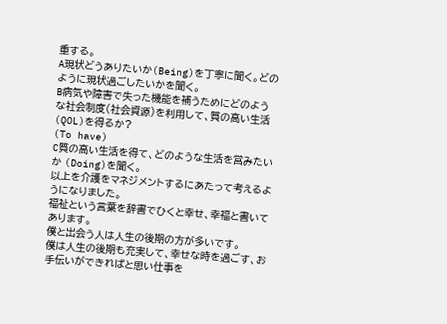重する。
A現状どうありたいか(Being)を丁寧に聞く。どのように現状過ごしたいかを聞く。
B病気や障害で失った機能を補うためにどのような社会制度(社会資源)を利用して、質の高い生活(QOL)を得るか?
(To have)
C質の高い生活を得て、どのような生活を営みたいか (Doing)を聞く。
以上を介護をマネジメントするにあたって考えるようになりました。
福祉という言葉を辞書でひくと幸せ、幸福と書いてあります。
僕と出会う人は人生の後期の方が多いです。
僕は人生の後期も充実して、幸せな時を過ごす、お手伝いができればと思い仕事を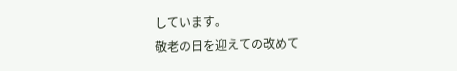しています。
敬老の日を迎えての改めて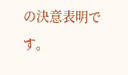の決意表明です。